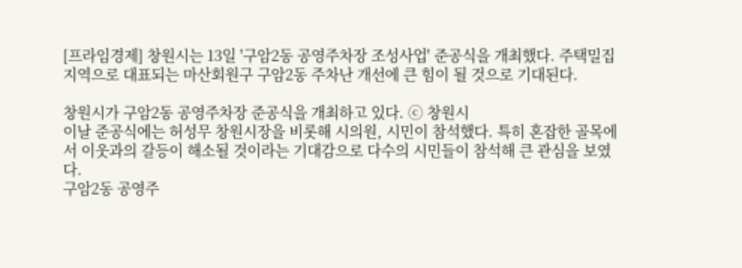[프라임경제] 창원시는 13일 '구암2동 공영주차장 조성사업' 준공식을 개최했다. 주택밀집지역으로 대표되는 마산회원구 구암2동 주차난 개선에 큰 힘이 될 것으로 기대된다.

창원시가 구암2동 공영주차장 준공식을 개최하고 있다. ⓒ 창원시
이날 준공식에는 허성무 창원시장을 비롯해 시의원, 시민이 참석했다. 특히 혼잡한 골목에서 이웃과의 갈등이 해소될 것이라는 기대감으로 다수의 시민들이 참석해 큰 관심을 보였다.
구암2동 공영주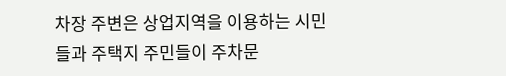차장 주변은 상업지역을 이용하는 시민들과 주택지 주민들이 주차문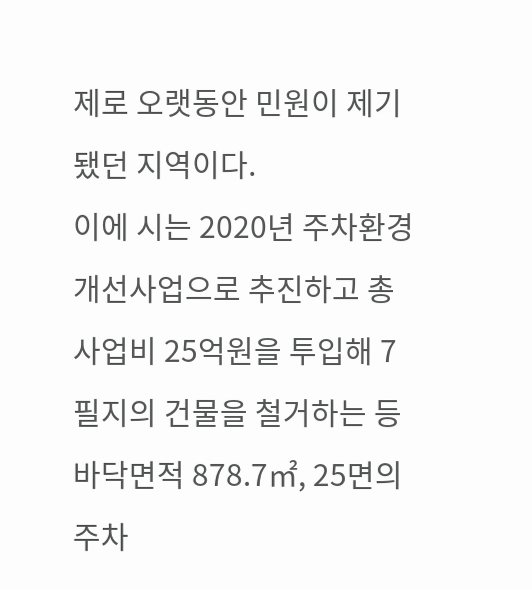제로 오랫동안 민원이 제기됐던 지역이다.
이에 시는 2020년 주차환경개선사업으로 추진하고 총사업비 25억원을 투입해 7필지의 건물을 철거하는 등 바닥면적 878.7㎡, 25면의 주차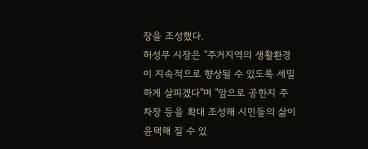장을 조성했다.
허성무 시장은 "주거지역의 생활환경이 지속적으로 향상될 수 있도록 세밀하게 살피겠다"며 "앞으로 공한지 주차장 등을 확대 조성해 시민들의 삶이 윤택해 질 수 있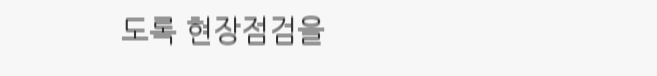도록 현장점검을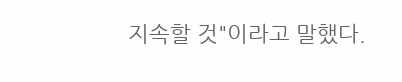지속할 것"이라고 말했다.